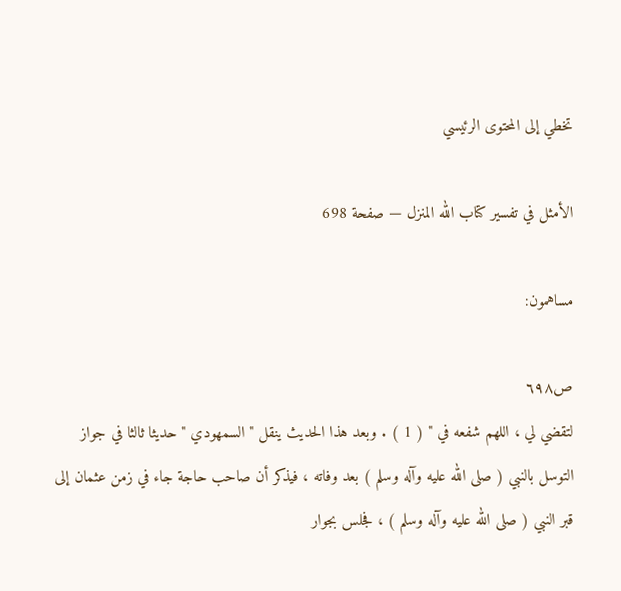تخطي إلى المحتوى الرئيسي

الأمثل في تفسير كتاب الله المنزل — صفحة 698

مساهمون:

ص٦٩٨
لتقضي لي ، اللهم شفعه في " ( 1 ) . وبعد هذا الحديث ينقل " السمهودي " حديثا ثالثا في جواز التوسل بالنبي ( صلى الله عليه وآله وسلم ) بعد وفاته ، فيذكر أن صاحب حاجة جاء في زمن عثمان إلى قبر النبي ( صلى الله عليه وآله وسلم ) ، فجلس بجوار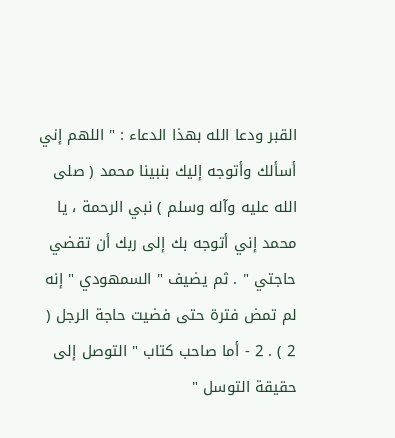القبر ودعا الله بهذا الدعاء : " اللهم إني أسألك وأتوجه إليك بنبينا محمد ( صلى الله عليه وآله وسلم ) نبي الرحمة ، يا محمد إني أتوجه بك إلى ربك أن تقضي حاجتي " . ثم يضيف " السمهودي " إنه لم تمض فترة حتى فضيت حاجة الرجل ( 2 ) . 2 - أما صاحب كتاب " التوصل إلى حقيقة التوسل "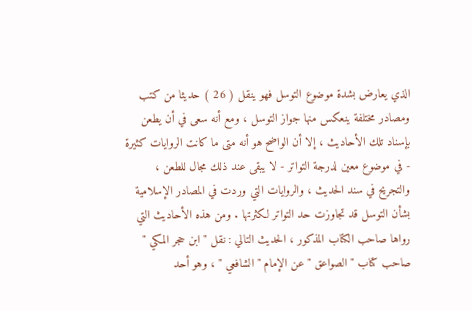الذي يعارض بشدة موضوع التوسل فهو ينقل ( 26 ) حديثا من كتب ومصادر مختلفة ينعكس منها جواز التوسل ، ومع أنه سعى في أن يطعن بإسناد تلك الأحاديث ، إلا أن الواضح هو أنه متى ما كانت الروايات كثيرة - في موضوع معين لدرجة التواتر - لا يبقى عند ذلك مجال للطعن ، والتجريح في سند الحديث ، والروايات التي وردت في المصادر الإسلامية بشأن التوسل قد تجاوزت حد التواتر لكثرتها . ومن هذه الأحاديث التي رواها صاحب الكتاب المذكور ، الحديث التالي : نقل " ابن حجر المكي " صاحب كتاب " الصواعق " عن الإمام " الشافعي " ، وهو أحد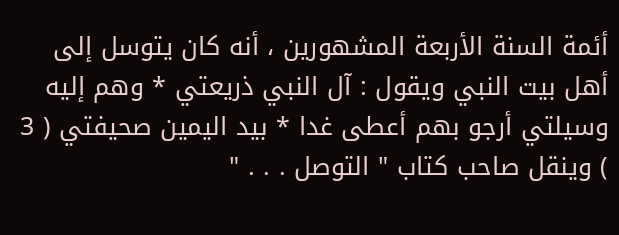أئمة السنة الأربعة المشهورين ، أنه كان يتوسل إلى أهل بيت النبي ويقول : آل النبي ذريعتي * وهم إليه وسيلتي أرجو بهم أعطى غدا * بيد اليمين صحيفتي ( 3 ) وينقل صاحب كتاب " التوصل . . . "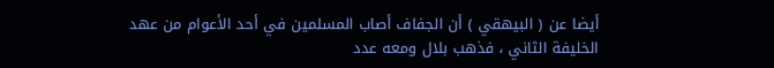أيضا عن ( البيهقي ) أن الجفاف أصاب المسلمين في أحد الأعوام من عهد الخليفة الثاني ، فذهب بلال ومعه عدد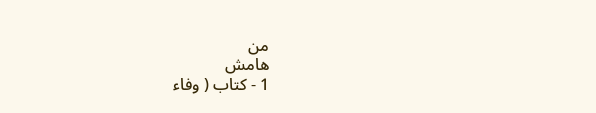من
هامش
1 - كتاب ( وفاء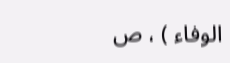الوفاء ) ، ص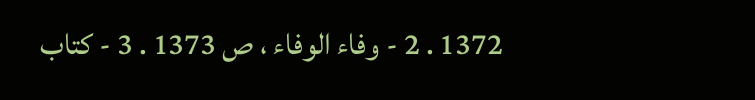1372 . 2 - وفاء الوفاء ، ص 1373 . 3 - كتاب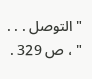" التوصل . . . " ، ص 329 .